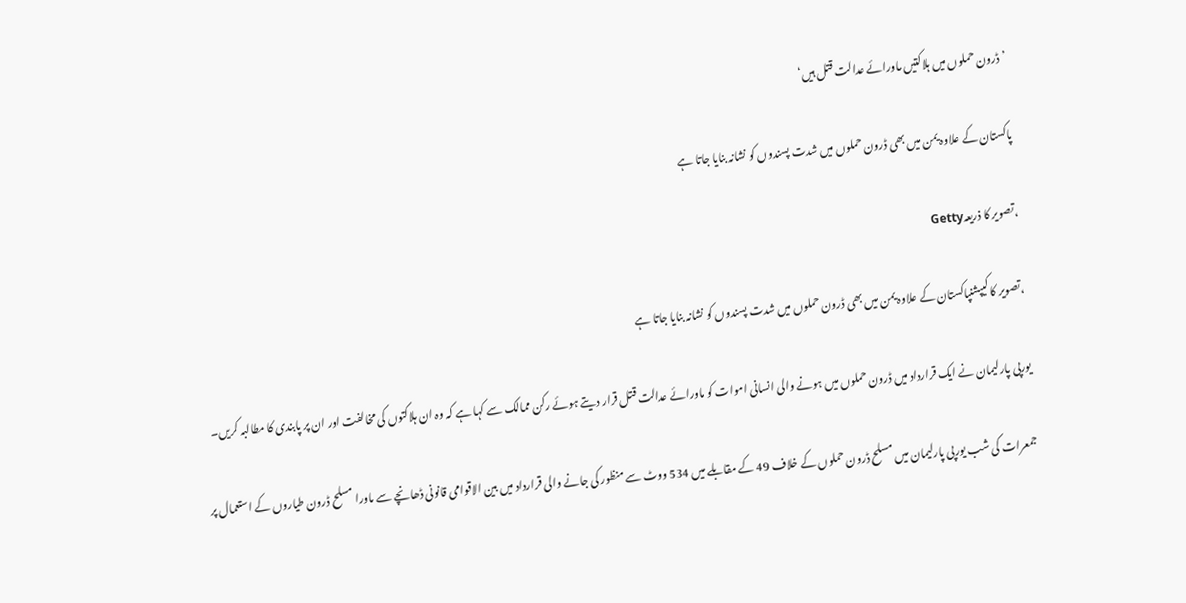’ڈرون حملوں میں ہلاکتیں ماورائے عدالت قتل ہیں‘

پاکستان کے علاوہ یمن میں بھی ڈرون حملوں میں شدت پسندوں کو نشانہ بنایا جاتا ہے

،تصویر کا ذریعہGetty

،تصویر کا کیپشنپاکستان کے علاوہ یمن میں بھی ڈرون حملوں میں شدت پسندوں کو نشانہ بنایا جاتا ہے

یورپی پارلیمان نے ایک قرارداد میں ڈرون حملوں میں ہونے والی انسانی اموات کو ماورائے عدالت قتل قرار دیتے ہوئے رکن ممالک سے کہا ہے کہ وہ ان ہلاکتوں کی مخالفت اور ان پر پابندی کا مطالبہ کریں۔

جمعرات کی شب یورپی پارلیمان میں مسلح ڈرون حملوں کے خلاف 49 کے مقابلے میں 534 ووٹ سے منظور کی جانے والی قرارداد میں بین الاقوامی قانونی ڈھانچے سے ماورا مسلح ڈرون طیاروں کے استعمال پر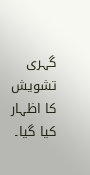گہری تشویش کا اظہار کیا گیا۔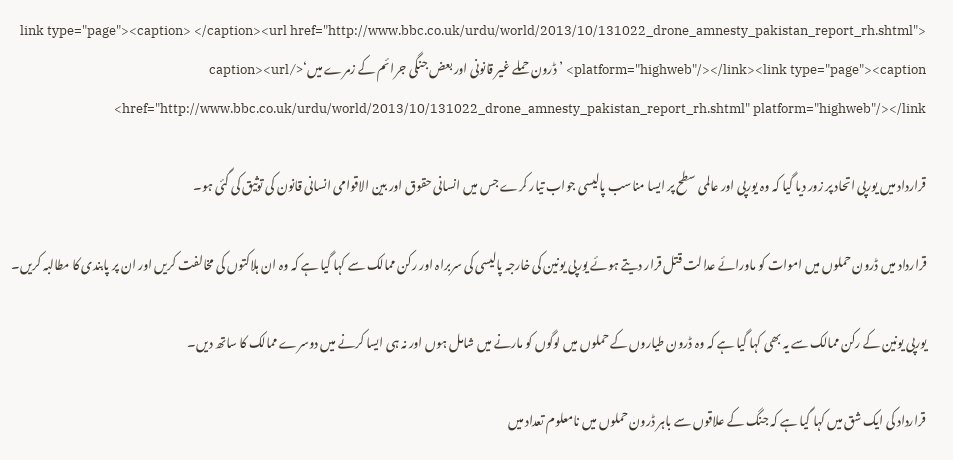<link type="page"><caption> </caption><url href="http://www.bbc.co.uk/urdu/world/2013/10/131022_drone_amnesty_pakistan_report_rh.shtml" platform="highweb"/></link><link type="page"><caption> ’ڈرون حملے غیر قانونی اور بعض جنگی جرائم کے زمرے میں‘</caption><url href="http://www.bbc.co.uk/urdu/world/2013/10/131022_drone_amnesty_pakistan_report_rh.shtml" platform="highweb"/></link>

قرارداد میں یورپی اتحاد پر زور دیا گیا کہ وہ یورپی اور عالمی سطح پر ایسا مناسب پالیسی جواب تیار کرے جس میں انسانی حقوق اور بین الاقوامی انسانی قانون کی توثیق کی گئی ہو۔

قرارداد میں ڈرون حملوں میں اموات کو ماورائے عدالت قتل قرار دیتے ہوئے یورپی یونین کی خارجہ پالیسی کی سربراہ اور رکن ممالک سے کہا گیا ہے کہ وہ ان ہلاکتوں کی مخالفت کریں اور ان پر پابندی کا مطالبہ کریں۔

یورپی یونین کے رکن ممالک سے یہ بھی کہا گیا ہے کہ وہ ڈرون طیاروں کے حملوں میں لوگوں کو مارنے میں شامل ہوں اور نہ ہی ایسا کرنے میں دوسرے ممالک کا ساتھ دیں۔

قرارداد کی ایک شق میں کہا گیا ہے کہ جنگ کے علاقوں سے باہر ڈرون حملوں میں نامعلوم تعداد میں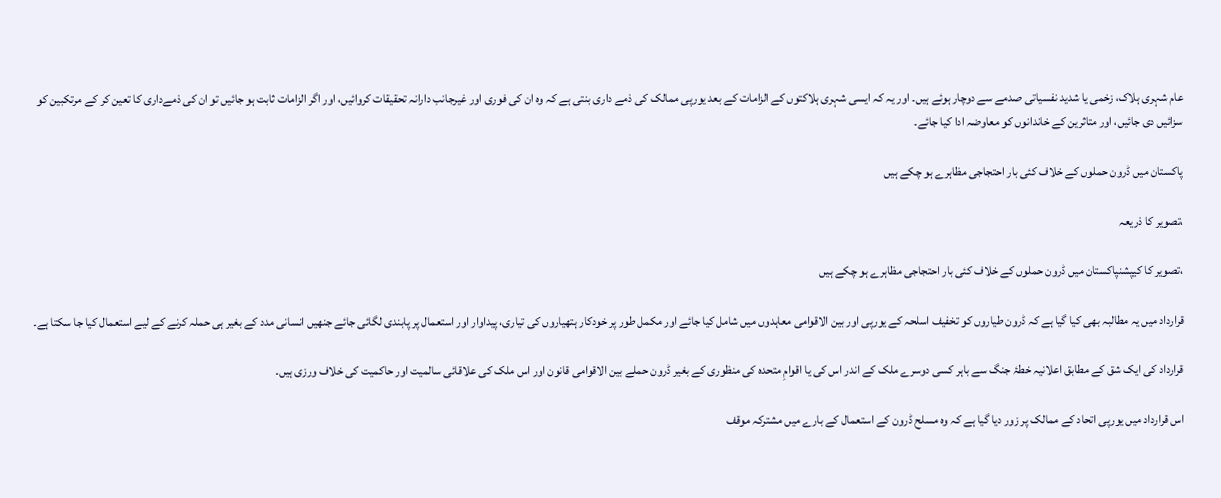عام شہری ہلاک، زخمی یا شدید نفسیاتی صدمے سے دوچار ہوئے ہیں۔ اور یہ کہ ایسی شہری ہلاکتوں کے الزامات کے بعد یورپی ممالک کی ذمے داری بنتی ہے کہ وہ ان کی فوری اور غیرجانب دارانہ تحقیقات کروائیں، اور اگر الزامات ثابت ہو جائیں تو ان کی ذمےداری کا تعین کر کے مرتکبین کو سزائیں دی جائیں، اور متاثرین کے خاندانوں کو معاوضہ ادا کیا جائے۔

پاکستان میں ڈرون حملوں کے خلاف کئی بار احتجاجی مظاہرے ہو چکے ہیں

،تصویر کا ذریعہ

،تصویر کا کیپشنپاکستان میں ڈرون حملوں کے خلاف کئی بار احتجاجی مظاہرے ہو چکے ہیں

قرارداد میں یہ مطالبہ بھی کیا گیا ہے کہ ڈرون طیاروں کو تخفیف اسلحہ کے یورپی اور بین الاقوامی معاہدوں میں شامل کیا جائے اور مکمل طور پر خودکار ہتھیاروں کی تیاری، پیداوار اور استعمال پر پابندی لگائی جائے جنھیں انسانی مدد کے بغیر ہی حملہ کرنے کے لیے استعمال کیا جا سکتا ہے۔

قرارداد کی ایک شق کے مطابق اعلانیہ خطۂ جنگ سے باہر کسی دوسرے ملک کے اندر اس کی یا اقوامِ متحدہ کی منظوری کے بغیر ڈرون حملے بین الاقوامی قانون اور اس ملک کی علاقائی سالمیت اور حاکمیت کی خلاف ورزی ہیں۔

اس قرارداد میں یورپی اتحاد کے ممالک پر زور دیا گیا ہے کہ وہ مسلح ڈرون کے استعمال کے بارے میں مشترکہ موقف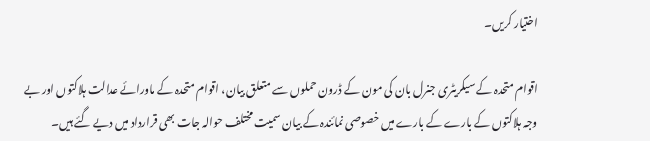اختیار کریں۔

اقوام متحدہ کے سیکریٹری جنرل بان کی مون کے ڈرون حملوں سے متعلق بیان، اقوام متحدہ کے ماورائے عدالت ہلاکتوں اور بے وجہ ہلاکتوں کے بارے کے بارے میں خصوصی نمائندہ کے بیان سمیت مختلف حوالہ جات بھی قرارداد میں دیے گئے ہیں۔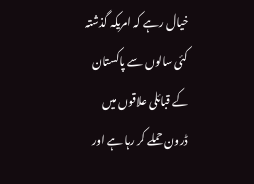خیال رہے کہ امریکہ گذشتہ کئی سالوں سے پاکستان کے قبائلی علاقوں میں ڈرون حملے کر رہا ہے اور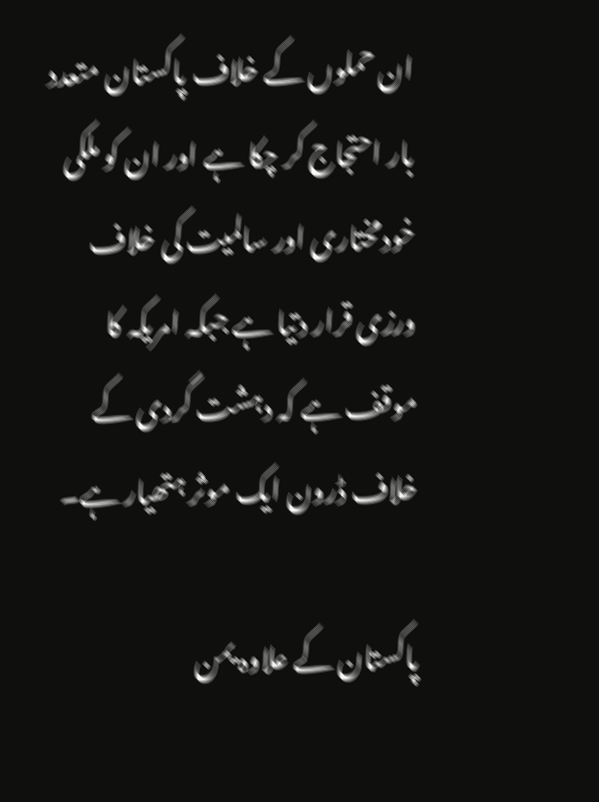ان حملوں کے خلاف پاکستان متعدد بار احتجاج کر چکا ہے اور ان کو ملکی خودمختاری اور سالمیت کی خلاف ورزی قرار دتیا ہے جبکہ امریکہ کا موقف ہے کہ دہشت گردی کے خلاف ڈرون ایک موثر ہتھیار ہے۔

پاکستان کے علاوہ یمن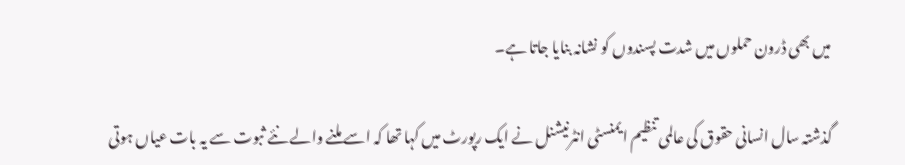میں بھی ڈرون حملوں میں شدت پسندوں کو نشانہ بنایا جاتا ہے۔

گذشتہ سال انسانی حقوق کی عالمی تنظیم ایمنسٹی انٹرنیشنل نے ایک رپورٹ میں کہا تھا کہ اسے ملنے والے نئے ثبوت سے یہ بات عیاں ہوتی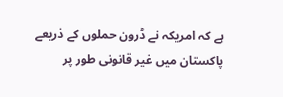ہے کہ امریکہ نے ڈرون حملوں کے ذریعے پاکستان میں غیر قانونی طور پر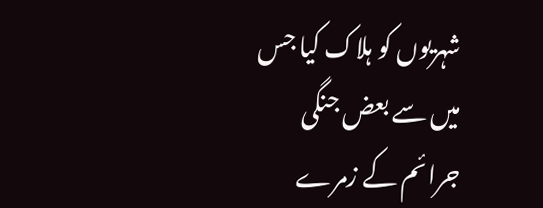شہریوں کو ہلاک کیا جس میں سے بعض جنگی جرائم کے زمرے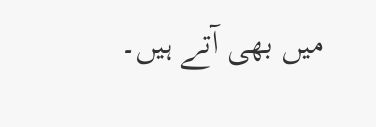میں بھی آتے ہیں۔